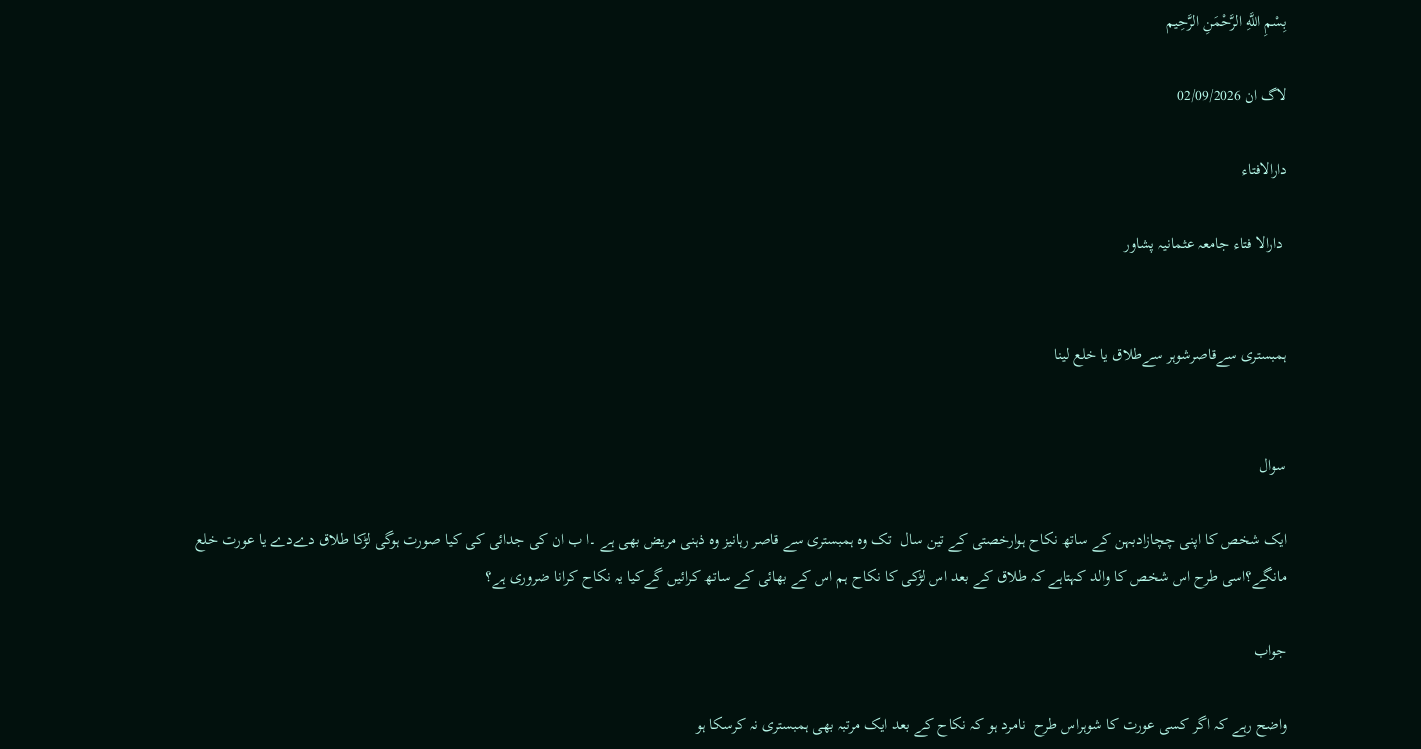بِسْمِ اللَّهِ الرَّحْمَنِ الرَّحِيم

لاگ ان 02/09/2026

دارالافتاء

 دارالا فتاء جامعہ عثمانیہ پشاور


ہمبستری سےقاصرشوہر سےطلاق یا خلع لینا


سوال

ایک شخص کا اپنی چچازادبہن کے ساتھ نکاح ہوارخصتی کے تین سال  تک وہ ہمبستری سے قاصر رہانیز وہ ذہنی مریض بھی ہے ۔ا ب ان کی جدائی کی کیا صورت ہوگی لڑکا طلاق دےدے یا عورت خلع  مانگے؟اسی طرح اس شخص کا والد کہتاہے کہ طلاق کے بعد اس لڑکی کا نکاح ہم اس کے بھائی کے ساتھ کرائیں گےکیا یہ نکاح کرانا ضروری ہے؟

جواب

واضح رہے کہ اگر کسی عورت کا شوہراس طرح  نامرد ہو کہ نکاح کے بعد ایک مرتبہ بھی ہمبستری نہ کرسکا ہو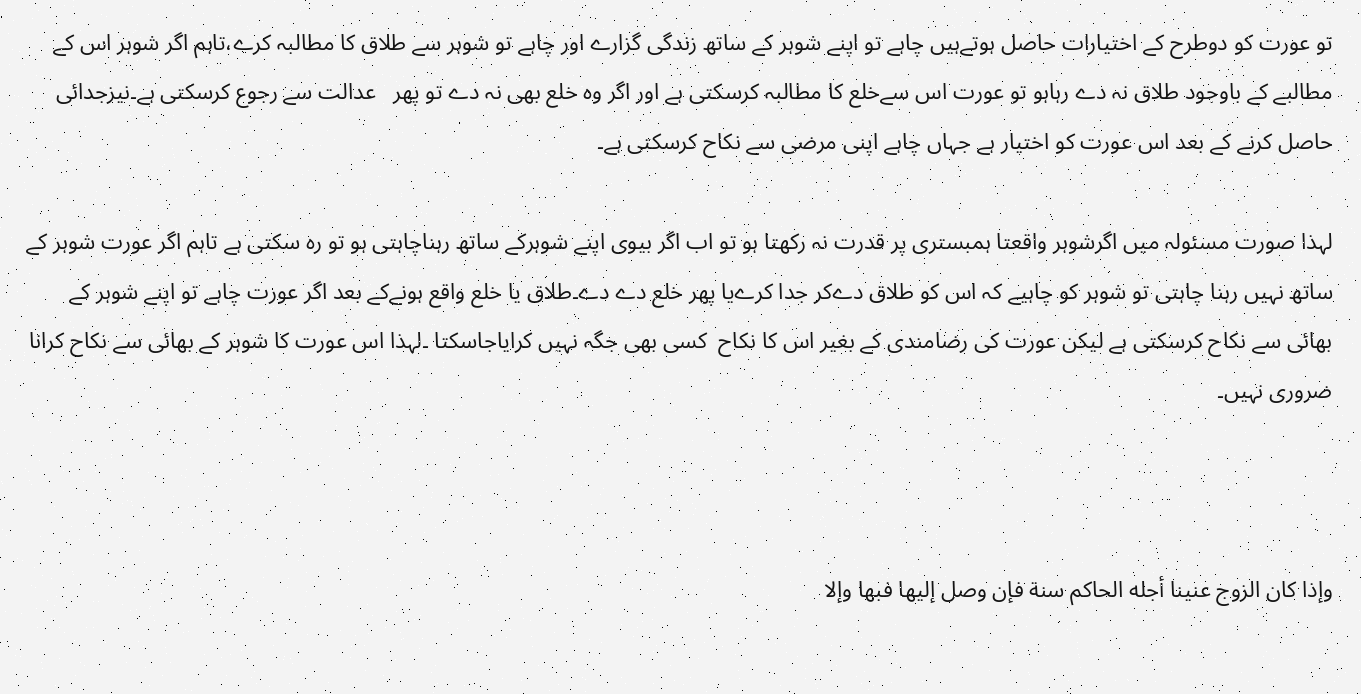تو عورت کو دوطرح کے اختیارات حاصل ہوتےہیں چاہے تو اپنے شوہر کے ساتھ زندگی گزارے اور چاہے تو شوہر سے طلاق کا مطالبہ کرے،تاہم اگر شوہر اس کے مطالبے کے باوجود طلاق نہ دے رہاہو تو عورت اس سےخلع کا مطالبہ کرسکتی ہے اور اگر وہ خلع بھی نہ دے تو پھر   عدالت سے رجوع کرسکتی ہے۔نیزجدائی حاصل کرنے کے بعد اس عورت کو اختیار ہے جہاں چاہے اپنی مرضی سے نکاح کرسکتی ہے۔

لہذا صورت مسئولہ میں اگرشوہر واقعتا ہمبستری پر قدرت نہ رکھتا ہو تو اب اگر بیوی اپنے شوہرکے ساتھ رہناچاہتی ہو تو رہ سکتی ہے تاہم اگر عورت شوہر کے ساتھ نہیں رہنا چاہتی تو شوہر کو چاہیے کہ اس کو طلاق دےکر جدا کرےیا پھر خلع دے دے۔طلاق یا خلع واقع ہونےکے بعد اگر عورت چاہے تو اپنے شوہر کے بھائی سے نکاح کرسکتی ہے لیکن عورت کی رضامندی کے بغیر اس کا نکاح  کسی بھی جگہ نہیں کرایاجاسکتا ۔لہذا اس عورت کا شوہر کے بھائی سے نکاح کرانا ضروری نہیں۔



وإذا كان الزوج عنينا أجله الحاكم سنة فإن وصل إليها فبها وإلا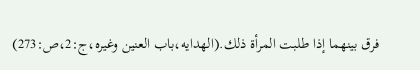فرق بينهما إذا طلبت المرأة ذلك.(الهدايه،باب العنين وغيره،ج:2،ص:273)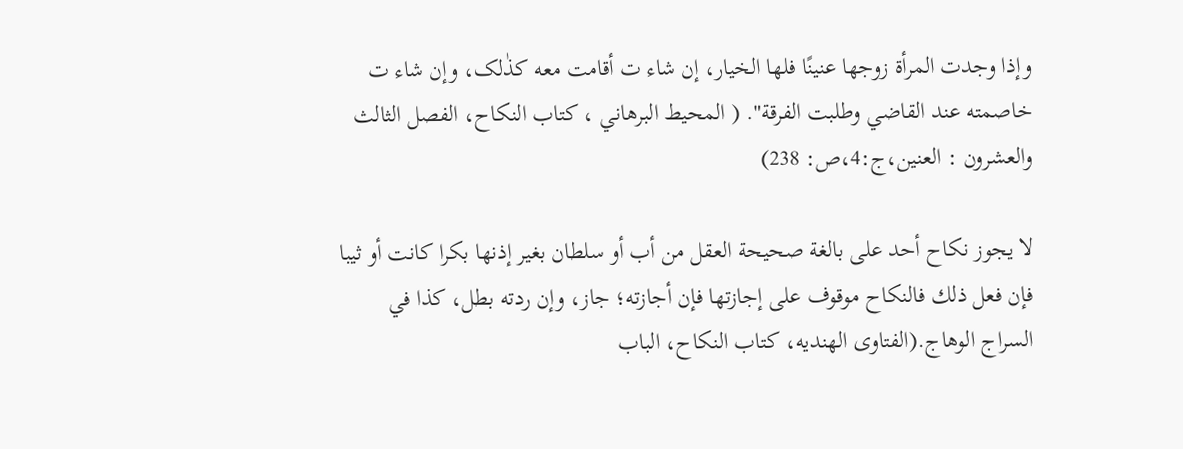وإذا وجدت المرأة زوجها عنینًا فلها الخیار، إن شاء ت أقامت معه کذٰلک، وإن شاء ت خاصمته عند القاضي وطلبت الفرقة". ( المحیط البرهاني ، کتاب النکاح، الفصل الثالث والعشرون : العنین،ج:4،ص: 238)

لا يجوز نكاح أحد على بالغة صحيحة العقل من أب أو سلطان بغير إذنها بكرا كانت أو ثيبا فإن فعل ذلك فالنكاح موقوف على إجازتها فإن أجازته؛ جاز، وإن ردته بطل، كذا في السراج الوهاج.(الفتاوى الهنديه، كتاب النكاح، الباب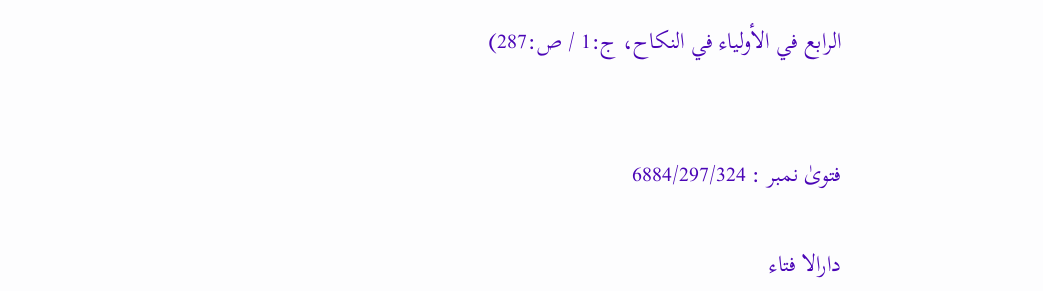الرابع في الأولياء في النكاح، ج:1 / ص:287)


فتویٰ نمبر : 6884/297/324

دارالا فتاء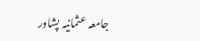جامعہ عثمانیہ پشاور